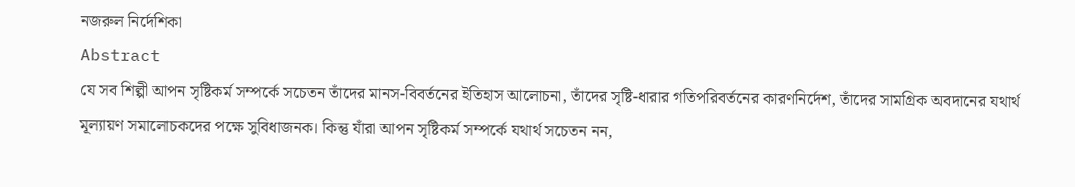নজরুল নির্দেশিকা
Abstract
যে সব শিল্পী আপন সৃষ্টিকর্ম সম্পর্কে সচেতন তাঁদের মানস-বিবর্তনের ইতিহাস আলোচনা, তাঁদের সৃষ্টি-ধারার গতিপরিবর্তনের কারণনির্দেশ, তাঁদের সামগ্রিক অবদানের যথার্থ মূল্যায়ণ সমালোচকদের পক্ষে সুবিধাজনক। কিন্তু যাঁরা আপন সৃষ্টিকর্ম সম্পর্কে যথার্থ সচেতন নন,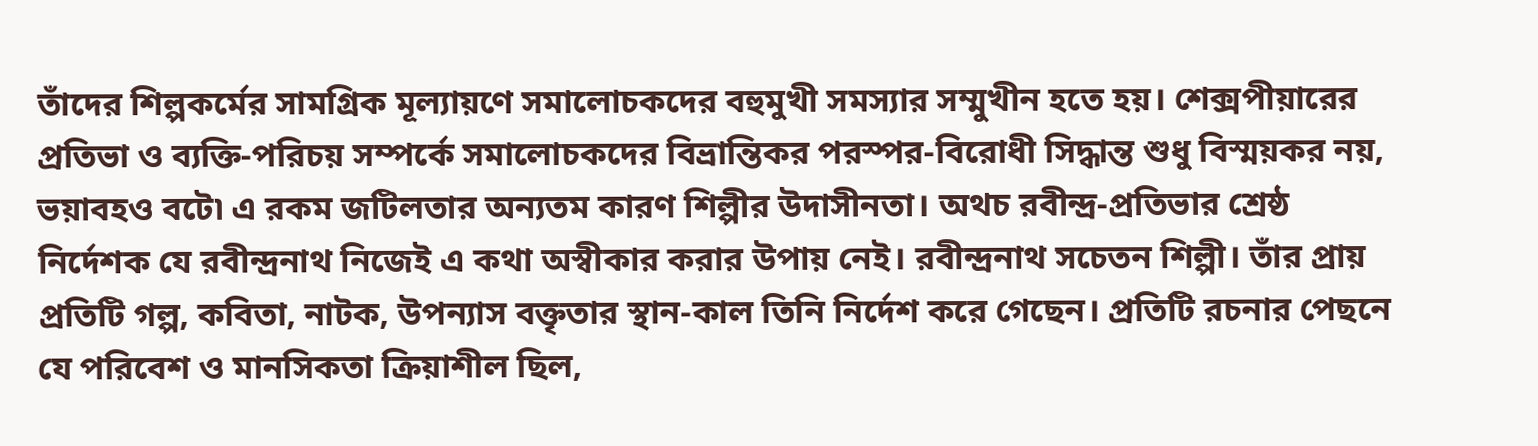তাঁদের শিল্পকর্মের সামগ্রিক মূল্যায়ণে সমালোচকদের বহুমুখী সমস্যার সম্মুখীন হতে হয়। শেক্সপীয়ারের প্রতিভা ও ব্যক্তি-পরিচয় সম্পর্কে সমালোচকদের বিভ্রান্তিকর পরস্পর-বিরোধী সিদ্ধান্ত শুধু বিস্ময়কর নয়, ভয়াবহও বটে৷ এ রকম জটিলতার অন্যতম কারণ শিল্পীর উদাসীনতা। অথচ রবীন্দ্র-প্রতিভার শ্রেষ্ঠ নির্দেশক যে রবীন্দ্রনাথ নিজেই এ কথা অস্বীকার করার উপায় নেই। রবীন্দ্রনাথ সচেতন শিল্পী। তাঁর প্রায় প্রতিটি গল্প, কবিতা, নাটক, উপন্যাস বক্তৃতার স্থান-কাল তিনি নির্দেশ করে গেছেন। প্রতিটি রচনার পেছনে যে পরিবেশ ও মানসিকতা ক্রিয়াশীল ছিল,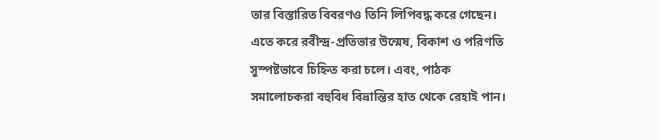তার বিস্তারিত বিবরণও তিনি লিপিবদ্ধ করে গেছেন। এতে করে রবীন্দ্র-প্রতিভার উন্মেষ, বিকাশ ও পরিণতি সুস্পষ্টভাবে চিহ্নিত করা চলে। এবং, পাঠক সমালোচকরা বহুবিধ বিভ্রান্তির হাত থেকে রেহাই পান।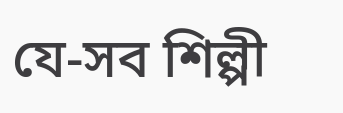যে-সব শিল্পী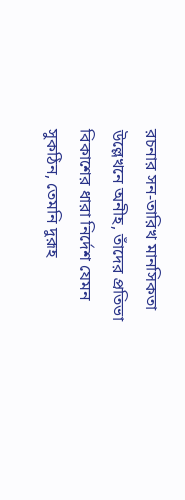রচনার সন-তারিখ মানসিকতা উল্লেখনে অনীহ, তাঁদের প্রতিভা বিকাশের ধারা নির্দেশ যেমন সুকঠিন, তেমনি দুরূহ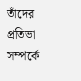তাঁদের প্রতিভা সম্পর্কে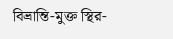বিভ্রান্তি-মুক্ত স্থির-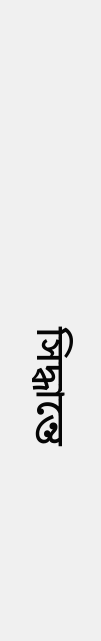সিদ্ধান্তে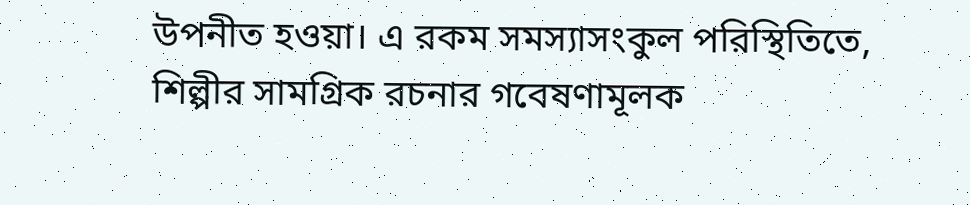উপনীত হওয়া। এ রকম সমস্যাসংকুল পরিস্থিতিতে, শিল্পীর সামগ্রিক রচনার গবেষণামূলক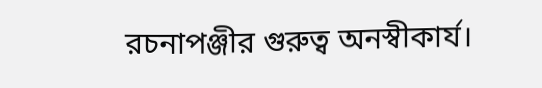রচনাপঞ্জীর গুরুত্ব অনস্বীকার্য।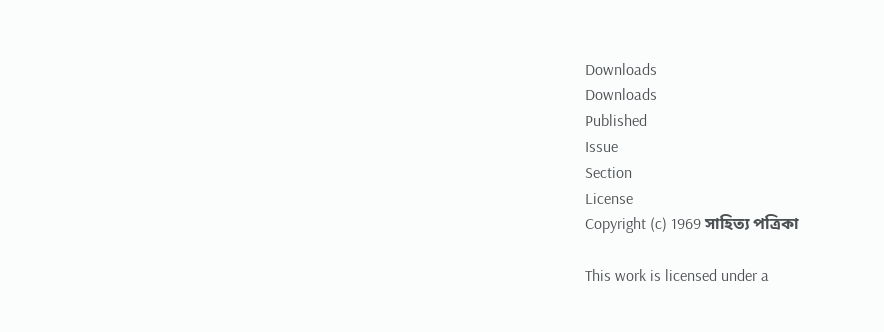Downloads
Downloads
Published
Issue
Section
License
Copyright (c) 1969 সাহিত্য পত্রিকা

This work is licensed under a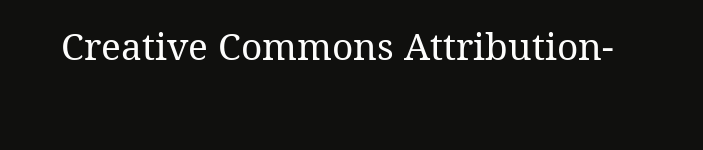Creative Commons Attribution-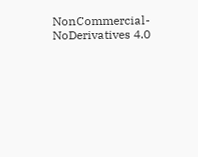NonCommercial-NoDerivatives 4.0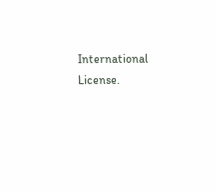International License.